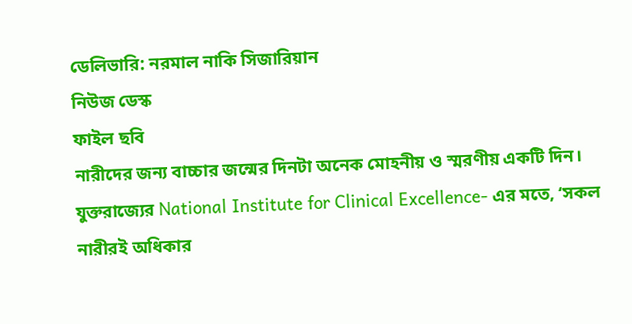ডেলিভারি: নরমাল নাকি সিজারিয়ান
নিউজ ডেস্ক
ফাইল ছবি
নারীদের জন্য বাচ্চার জন্মের দিনটা অনেক মোহনীয় ও স্মরণীয় একটি দিন।
যুক্তরাজ্যের National Institute for Clinical Excellence- এর মতে, ‘সকল নারীরই অধিকার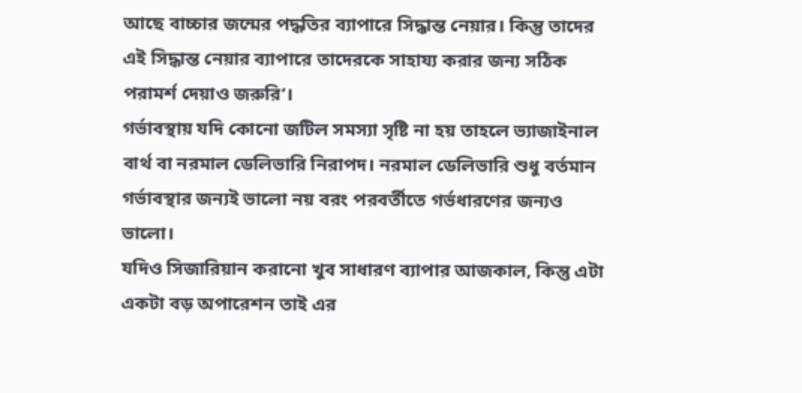আছে বাচ্চার জন্মের পদ্ধতির ব্যাপারে সিদ্ধান্ত নেয়ার। কিন্তু তাদের এই সিদ্ধান্ত নেয়ার ব্যাপারে তাদেরকে সাহায্য করার জন্য সঠিক পরামর্শ দেয়াও জরুরি’।
গর্ভাবস্থায় যদি কোনো জটিল সমস্যা সৃষ্টি না হয় তাহলে ভ্যাজাইনাল বার্থ বা নরমাল ডেলিভারি নিরাপদ। নরমাল ডেলিভারি শুধু বর্তমান গর্ভাবস্থার জন্যই ভালো নয় বরং পরবর্তীতে গর্ভধারণের জন্যও ভালো।
যদিও সিজারিয়ান করানো খুব সাধারণ ব্যাপার আজকাল, কিন্তু এটা একটা বড় অপারেশন তাই এর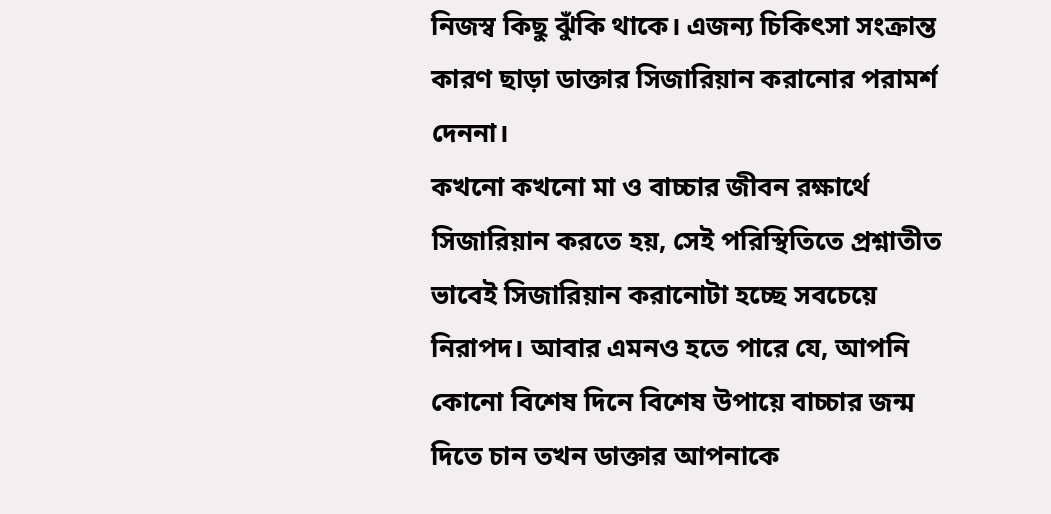নিজস্ব কিছু ঝুঁকি থাকে। এজন্য চিকিৎসা সংক্রান্ত কারণ ছাড়া ডাক্তার সিজারিয়ান করানোর পরামর্শ দেননা।
কখনো কখনো মা ও বাচ্চার জীবন রক্ষার্থে সিজারিয়ান করতে হয়, সেই পরিস্থিতিতে প্রশ্নাতীত ভাবেই সিজারিয়ান করানোটা হচ্ছে সবচেয়ে নিরাপদ। আবার এমনও হতে পারে যে, আপনি কোনো বিশেষ দিনে বিশেষ উপায়ে বাচ্চার জন্ম দিতে চান তখন ডাক্তার আপনাকে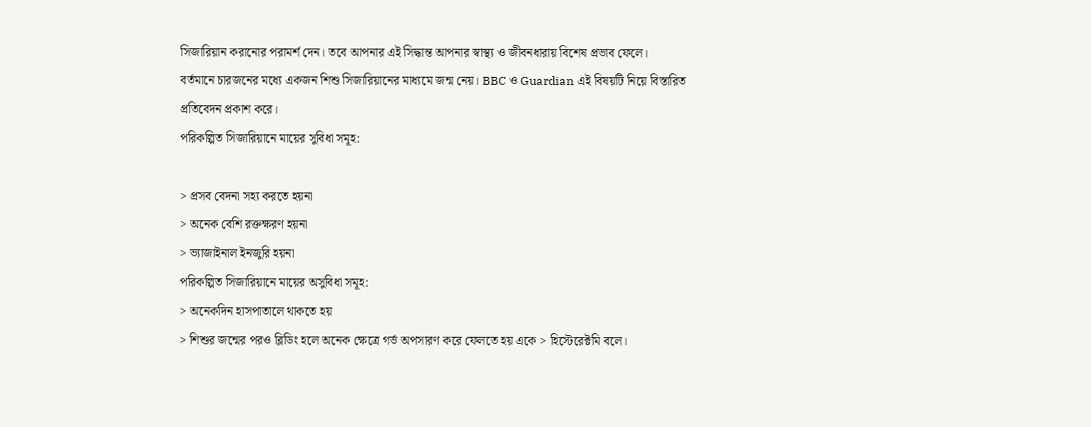সিজারিয়ান করানোর পরামর্শ দেন। তবে আপনার এই সিদ্ধান্ত আপনার স্বাস্থ্য ও জীবনধারায় বিশেষ প্রভাব ফেলে।
বর্তমানে চারজনের মধ্যে একজন শিশু সিজারিয়ানের মাধ্যমে জন্ম নেয়। BBC ও Guardian এই বিষয়টি নিয়ে বিস্তারিত প্রতিবেদন প্রকাশ করে।
পরিকল্পিত সিজারিয়ানে মায়ের সুবিধা সমূহ:

> প্রসব বেদনা সহ্য করতে হয়না
> অনেক বেশি রক্তক্ষরণ হয়না
> ভ্যাজাইনাল ইনজুরি হয়না
পরিকল্পিত সিজারিয়ানে মায়ের অসুবিধা সমূহ:
> অনেকদিন হাসপাতালে থাকতে হয়
> শিশুর জন্মের পরও ব্লিডিং হলে অনেক ক্ষেত্রে গর্ভ অপসারণ করে ফেলতে হয় একে > হিস্টেরেক্টমি বলে।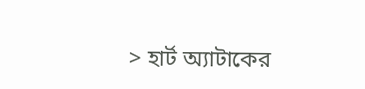> হার্ট অ্যাটাকের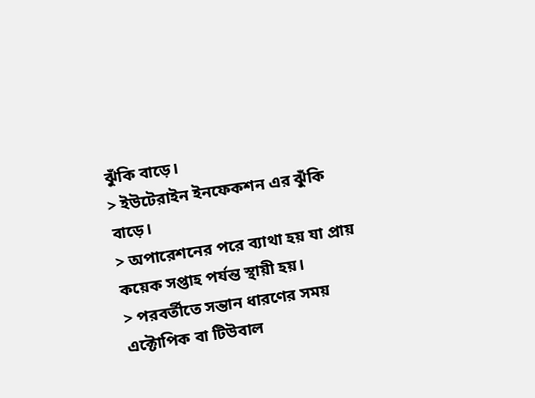ঝুঁকি বাড়ে।
> ইউটেরাইন ইনফেকশন এর ঝুঁকি বাড়ে।
> অপারেশনের পরে ব্যাথা হয় যা প্রায় কয়েক সপ্তাহ পর্যন্ত স্থায়ী হয়।
> পরবর্তীতে সন্তান ধারণের সময় এক্টোপিক বা টিউবাল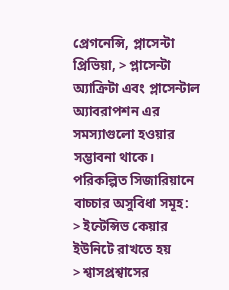প্রেগনেন্সি, প্লাসেন্টা প্রিভিয়া, > প্লাসেন্টা অ্যাক্রিটা এবং প্লাসেন্টাল অ্যাবরাপশন এর সমস্যাগুলো হওয়ার সম্ভাবনা থাকে।
পরিকল্পিত সিজারিয়ানে বাচ্চার অসুবিধা সমূহ:
> ইন্টেন্সিভ কেয়ার ইউনিটে রাখতে হয়
> শ্বাসপ্রশ্বাসের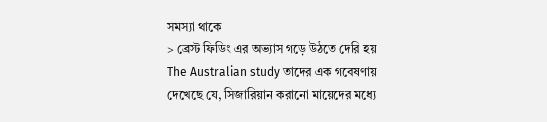সমস্যা থাকে
> ব্রেস্ট ফিডিং এর অভ্যাস গড়ে উঠতে দেরি হয়
The Australian study তাদের এক গবেষণায় দেখেছে যে, সিজারিয়ান করানো মায়েদের মধ্যে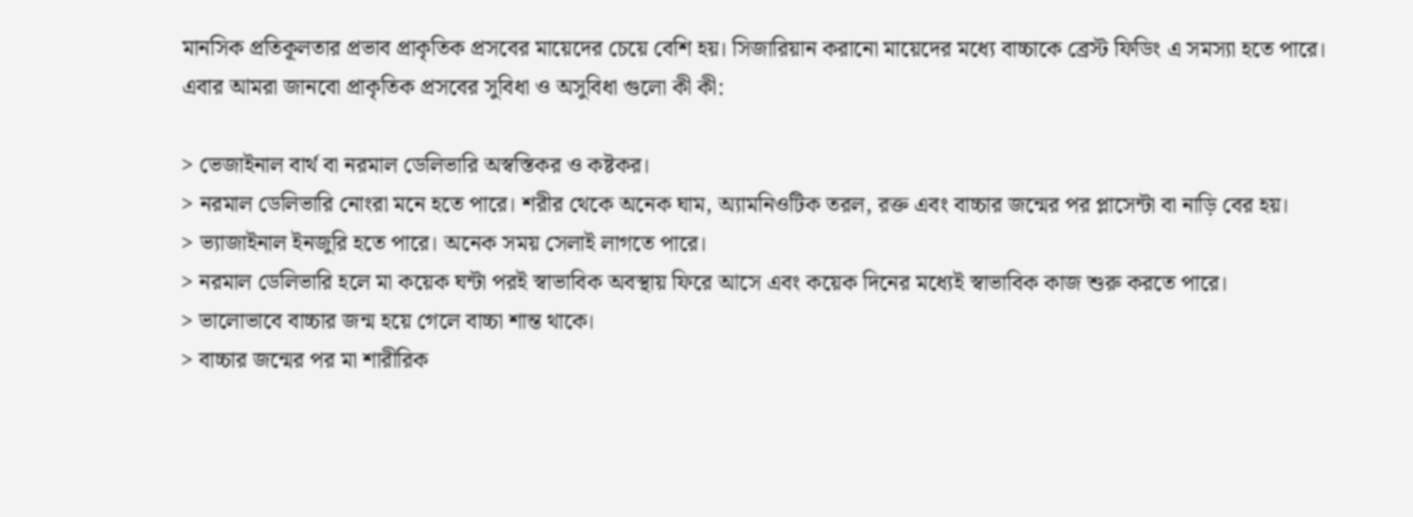মানসিক প্রতিকূলতার প্রভাব প্রাকৃতিক প্রসবের মায়েদের চেয়ে বেশি হয়। সিজারিয়ান করানো মায়েদের মধ্যে বাচ্চাকে ব্রেস্ট ফিডিং এ সমস্যা হতে পারে।
এবার আমরা জানবো প্রাকৃতিক প্রসবের সুবিধা ও অসুবিধা গুলো কী কী:

> ভেজাইনাল বার্থ বা নরমাল ডেলিভারি অস্বস্তিকর ও কষ্টকর।
> নরমাল ডেলিভারি নোংরা মনে হতে পারে। শরীর থেকে অনেক ঘাম, অ্যামনিওটিক তরল, রক্ত এবং বাচ্চার জন্মের পর প্লাসেন্টা বা নাড়ি বের হয়।
> ভ্যাজাইনাল ইনজুরি হতে পারে। অনেক সময় সেলাই লাগতে পারে।
> নরমাল ডেলিভারি হলে মা কয়েক ঘন্টা পরই স্বাভাবিক অবস্থায় ফিরে আসে এবং কয়েক দিনের মধ্যেই স্বাভাবিক কাজ শুরু করতে পারে।
> ভালোভাবে বাচ্চার জন্ম হয়ে গেলে বাচ্চা শান্ত থাকে।
> বাচ্চার জন্মের পর মা শারীরিক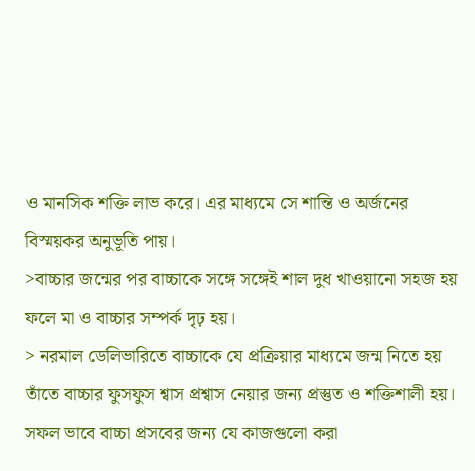ও মানসিক শক্তি লাভ করে। এর মাধ্যমে সে শান্তি ও অর্জনের বিস্ময়কর অনুভূতি পায়।
>বাচ্চার জন্মের পর বাচ্চাকে সঙ্গে সঙ্গেই শাল দুধ খাওয়ানো সহজ হয় ফলে মা ও বাচ্চার সম্পর্ক দৃঢ় হয়।
> নরমাল ডেলিভারিতে বাচ্চাকে যে প্রক্রিয়ার মাধ্যমে জন্ম নিতে হয় তাঁতে বাচ্চার ফুসফুস শ্বাস প্রশ্বাস নেয়ার জন্য প্রস্তুত ও শক্তিশালী হয়।
সফল ভাবে বাচ্চা প্রসবের জন্য যে কাজগুলো করা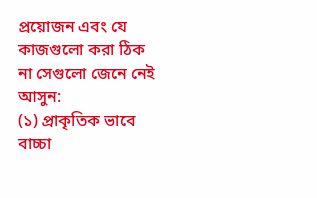প্রয়োজন এবং যে কাজগুলো করা ঠিক না সেগুলো জেনে নেই আসুন:
(১) প্রাকৃতিক ভাবে বাচ্চা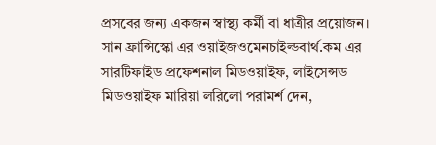প্রসবের জন্য একজন স্বাস্থ্য কর্মী বা ধাত্রীর প্রয়োজন। সান ফ্রান্সিস্কো এর ওয়াইজওমেনচাইল্ডবার্থ.কম এর সারটিফাইড প্রফেশনাল মিডওয়াইফ, লাইসেন্সড মিডওয়াইফ মারিয়া লরিলো পরামর্শ দেন,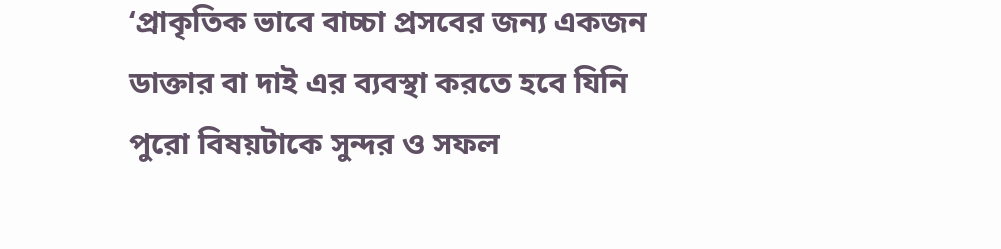‘প্রাকৃতিক ভাবে বাচ্চা প্রসবের জন্য একজন ডাক্তার বা দাই এর ব্যবস্থা করতে হবে যিনি পুরো বিষয়টাকে সুন্দর ও সফল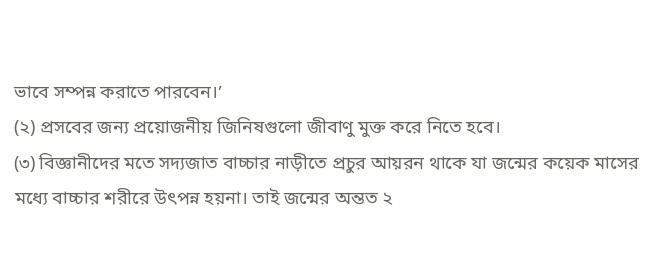ভাবে সম্পন্ন করাতে পারবেন।’
(২) প্রসবের জন্য প্রয়োজনীয় জিনিষগুলো জীবাণু মুক্ত করে নিতে হবে।
(৩) বিজ্ঞানীদের মতে সদ্যজাত বাচ্চার নাড়ীতে প্রচুর আয়রন থাকে যা জন্মের কয়েক মাসের মধ্যে বাচ্চার শরীরে উৎপন্ন হয়না। তাই জন্মের অন্তত ২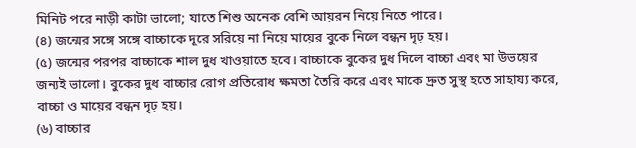মিনিট পরে নাড়ী কাটা ভালো; যাতে শিশু অনেক বেশি আয়রন নিয়ে নিতে পারে।
(৪) জন্মের সঙ্গে সঙ্গে বাচ্চাকে দূরে সরিয়ে না নিয়ে মায়ের বুকে নিলে বন্ধন দৃঢ় হয়।
(৫) জন্মের পরপর বাচ্চাকে শাল দুধ খাওয়াতে হবে। বাচ্চাকে বুকের দুধ দিলে বাচ্চা এবং মা উভয়ের জন্যই ভালো। বুকের দুধ বাচ্চার রোগ প্রতিরোধ ক্ষমতা তৈরি করে এবং মাকে দ্রুত সুস্থ হতে সাহায্য করে, বাচ্চা ও মায়ের বন্ধন দৃঢ় হয়।
(৬) বাচ্চার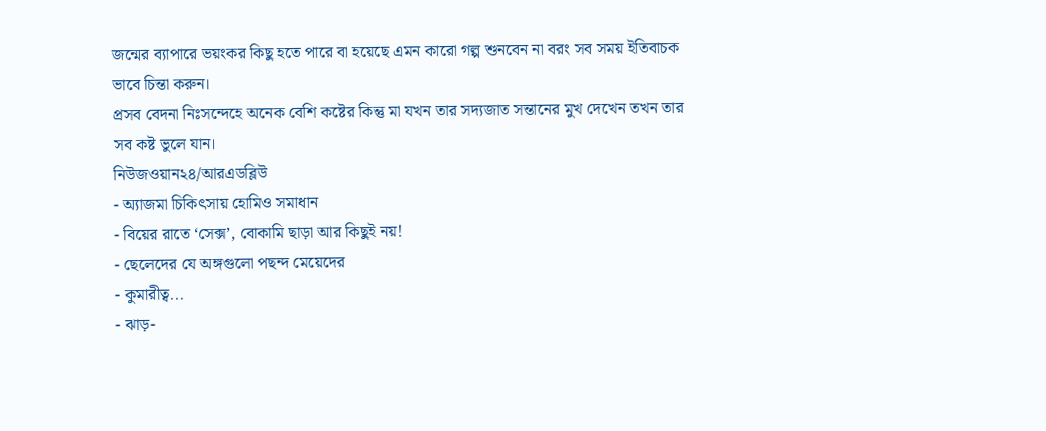জন্মের ব্যাপারে ভয়ংকর কিছু হতে পারে বা হয়েছে এমন কারো গল্প শুনবেন না বরং সব সময় ইতিবাচক ভাবে চিন্তা করুন।
প্রসব বেদনা নিঃসন্দেহে অনেক বেশি কষ্টের কিন্তু মা যখন তার সদ্যজাত সন্তানের মুখ দেখেন তখন তার সব কষ্ট ভুলে যান।
নিউজওয়ান২৪/আরএডব্লিউ
- অ্যাজমা চিকিৎসায় হোমিও সমাধান
- বিয়ের রাতে ‘সেক্স’, বোকামি ছাড়া আর কিছুই নয়!
- ছেলেদের যে অঙ্গগুলো পছন্দ মেয়েদের
- কুমারীত্ব...
- ঝাড়-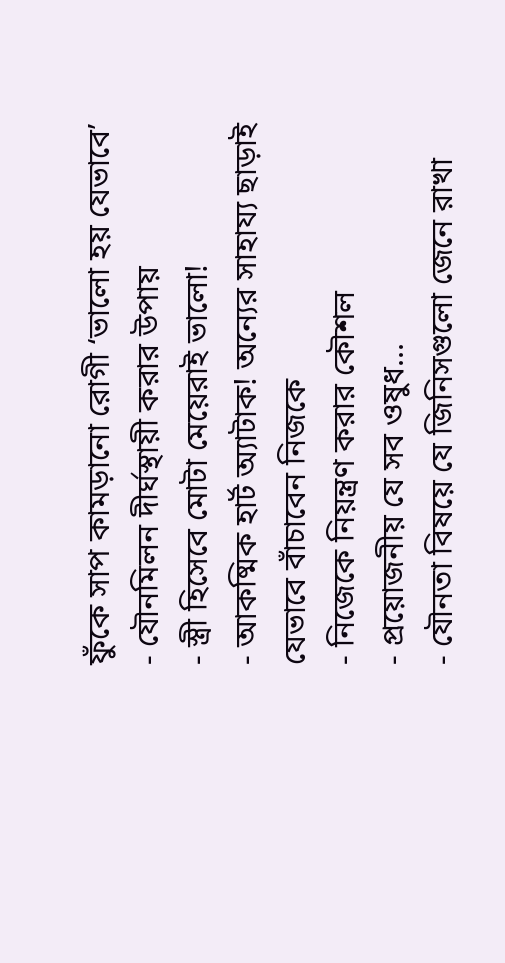ফুঁকে সাপ কামড়ানো রোগী ‘ভালো হয় যেভাবে’
- যৌনমিলন দীর্ঘস্থায়ী করার উপায়
- স্ত্রী হিসেবে মোটা মেয়েরাই ভালো!
- আকষ্মিক হার্ট অ্যাটাক! অন্যের সাহায্য ছাড়াই যেভাবে বাঁচাবেন নিজকে
- নিজেকে নিয়ন্ত্রণ করার কৌশল
- প্রয়োজনীয় যে সব ওষুধ...
- যৌনতা বিষয়ে যে জিনিসগুলো জেনে রাখা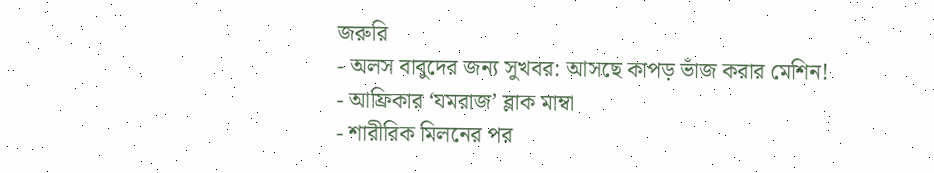জরুরি
- অলস বাবুদের জন্য সুখবর: আসছে কাপড় ভাঁজ করার মেশিন!
- আফ্রিকার ‘যমরাজ’ ব্লাক মাম্বা
- শারীরিক মিলনের পর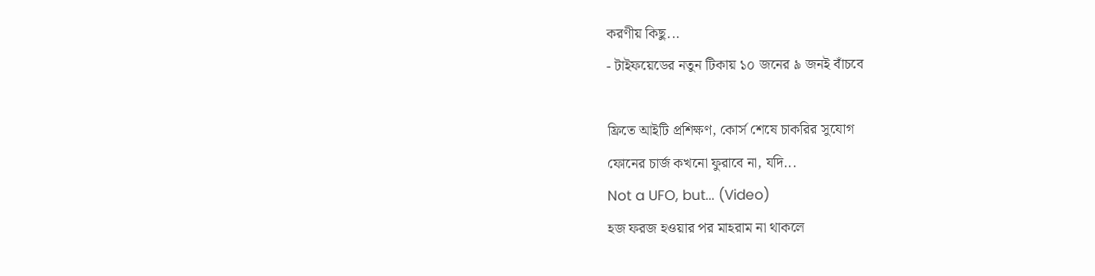করণীয় কিছু...
- টাইফয়েডের নতুন টিকায় ১০ জনের ৯ জনই বাঁচবে

ফ্রিতে আইটি প্রশিক্ষণ, কোর্স শেষে চাকরির সুযোগ
ফোনের চার্জ কখনো ফুরাবে না, যদি...
Not a UFO, but... (Video)
হজ ফরজ হওয়ার পর মাহরাম না থাকলে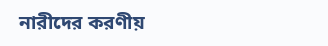নারীদের করণীয়